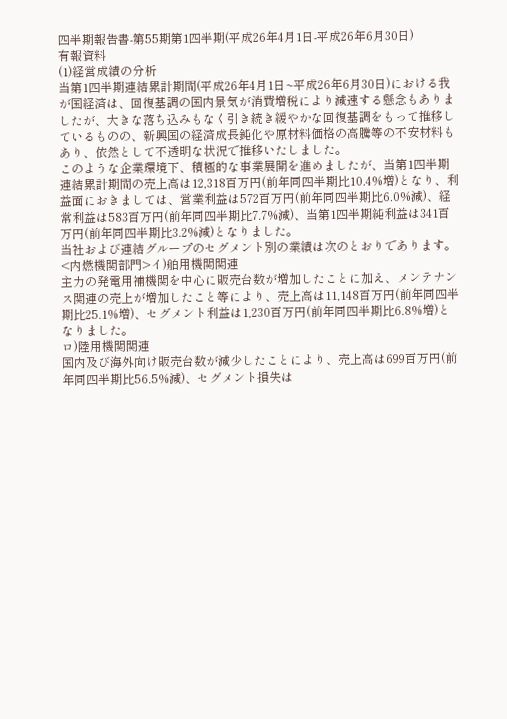四半期報告書-第55期第1四半期(平成26年4月1日-平成26年6月30日)
有報資料
(1)経営成績の分析
当第1四半期連結累計期間(平成26年4月1日~平成26年6月30日)における我が国経済は、回復基調の国内景気が消費増税により減速する懸念もありましたが、大きな落ち込みもなく引き続き緩やかな回復基調をもって推移しているものの、新興国の経済成長鈍化や原材料価格の高騰等の不安材料もあり、依然として不透明な状況で推移いたしました。
このような企業環境下、積極的な事業展開を進めましたが、当第1四半期連結累計期間の売上高は12,318百万円(前年同四半期比10.4%増)となり、利益面におきましては、営業利益は572百万円(前年同四半期比6.0%減)、経常利益は583百万円(前年同四半期比7.7%減)、当第1四半期純利益は341百万円(前年同四半期比3.2%減)となりました。
当社および連結グループのセグメント別の業績は次のとおりであります。
<内燃機関部門>イ)舶用機関関連
主力の発電用補機関を中心に販売台数が増加したことに加え、メンテナンス関連の売上が増加したこと等により、売上高は11,148百万円(前年同四半期比25.1%増)、セグメント利益は1,230百万円(前年同四半期比6.8%増)となりました。
ロ)陸用機関関連
国内及び海外向け販売台数が減少したことにより、売上高は699百万円(前年同四半期比56.5%減)、セグメント損失は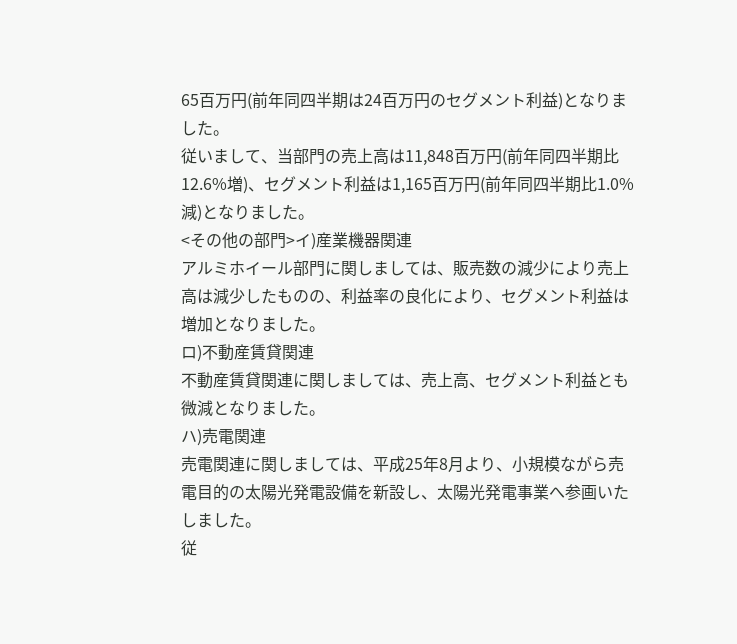65百万円(前年同四半期は24百万円のセグメント利益)となりました。
従いまして、当部門の売上高は11,848百万円(前年同四半期比12.6%増)、セグメント利益は1,165百万円(前年同四半期比1.0%減)となりました。
<その他の部門>イ)産業機器関連
アルミホイール部門に関しましては、販売数の減少により売上高は減少したものの、利益率の良化により、セグメント利益は増加となりました。
ロ)不動産賃貸関連
不動産賃貸関連に関しましては、売上高、セグメント利益とも微減となりました。
ハ)売電関連
売電関連に関しましては、平成25年8月より、小規模ながら売電目的の太陽光発電設備を新設し、太陽光発電事業へ参画いたしました。
従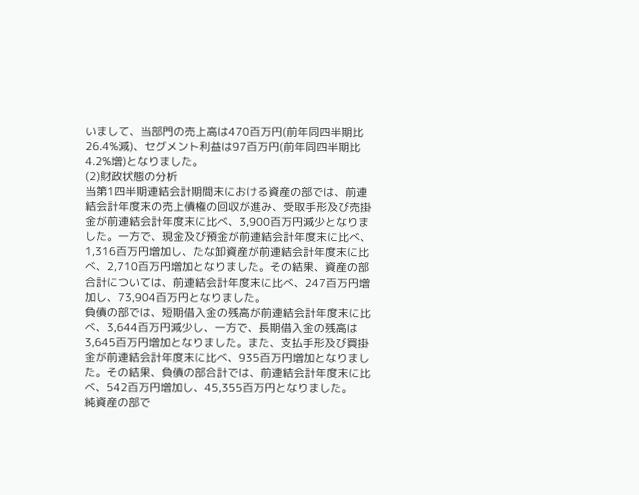いまして、当部門の売上高は470百万円(前年同四半期比26.4%減)、セグメント利益は97百万円(前年同四半期比4.2%増)となりました。
(2)財政状態の分析
当第1四半期連結会計期間末における資産の部では、前連結会計年度末の売上債権の回収が進み、受取手形及び売掛金が前連結会計年度末に比べ、3,900百万円減少となりました。一方で、現金及び預金が前連結会計年度末に比べ、1,316百万円増加し、たな卸資産が前連結会計年度末に比べ、2,710百万円増加となりました。その結果、資産の部合計については、前連結会計年度末に比べ、247百万円増加し、73,904百万円となりました。
負債の部では、短期借入金の残高が前連結会計年度末に比べ、3,644百万円減少し、一方で、長期借入金の残高は3,645百万円増加となりました。また、支払手形及び買掛金が前連結会計年度末に比べ、935百万円増加となりました。その結果、負債の部合計では、前連結会計年度末に比べ、542百万円増加し、45,355百万円となりました。
純資産の部で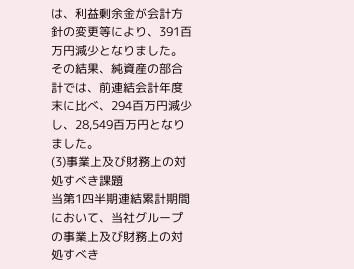は、利益剰余金が会計方針の変更等により、391百万円減少となりました。その結果、純資産の部合計では、前連結会計年度末に比べ、294百万円減少し、28,549百万円となりました。
(3)事業上及び財務上の対処すべき課題
当第1四半期連結累計期間において、当社グループの事業上及び財務上の対処すべき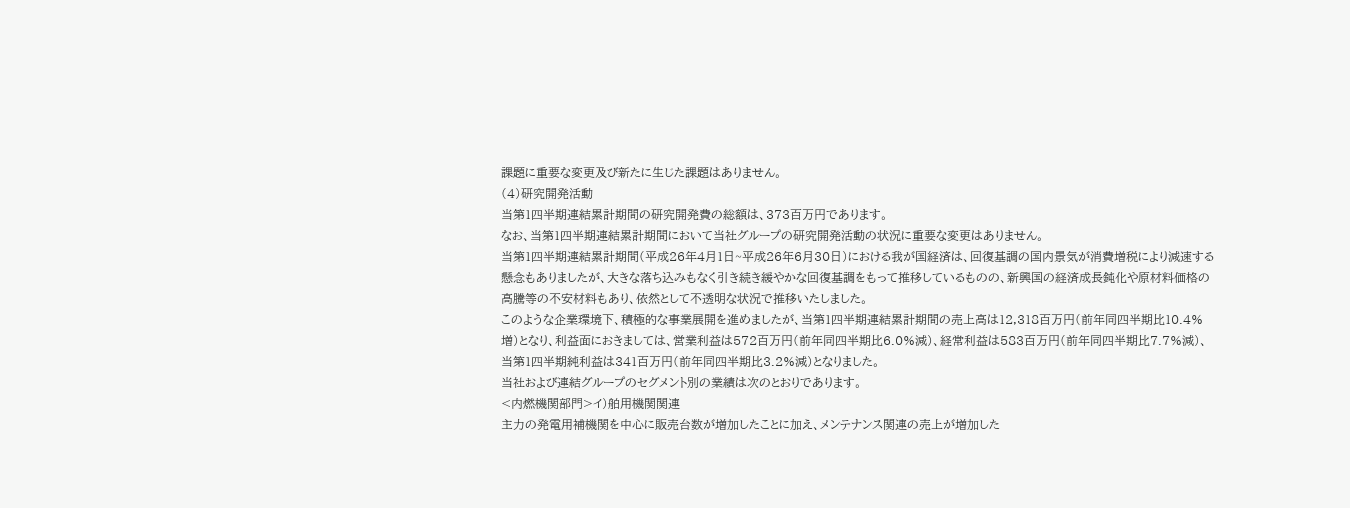課題に重要な変更及び新たに生じた課題はありません。
(4)研究開発活動
当第1四半期連結累計期間の研究開発費の総額は、373百万円であります。
なお、当第1四半期連結累計期間において当社グループの研究開発活動の状況に重要な変更はありません。
当第1四半期連結累計期間(平成26年4月1日~平成26年6月30日)における我が国経済は、回復基調の国内景気が消費増税により減速する懸念もありましたが、大きな落ち込みもなく引き続き緩やかな回復基調をもって推移しているものの、新興国の経済成長鈍化や原材料価格の高騰等の不安材料もあり、依然として不透明な状況で推移いたしました。
このような企業環境下、積極的な事業展開を進めましたが、当第1四半期連結累計期間の売上高は12,318百万円(前年同四半期比10.4%増)となり、利益面におきましては、営業利益は572百万円(前年同四半期比6.0%減)、経常利益は583百万円(前年同四半期比7.7%減)、当第1四半期純利益は341百万円(前年同四半期比3.2%減)となりました。
当社および連結グループのセグメント別の業績は次のとおりであります。
<内燃機関部門>イ)舶用機関関連
主力の発電用補機関を中心に販売台数が増加したことに加え、メンテナンス関連の売上が増加した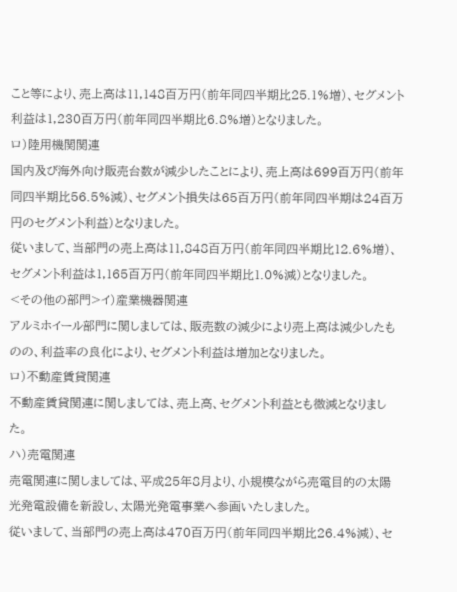こと等により、売上高は11,148百万円(前年同四半期比25.1%増)、セグメント利益は1,230百万円(前年同四半期比6.8%増)となりました。
ロ)陸用機関関連
国内及び海外向け販売台数が減少したことにより、売上高は699百万円(前年同四半期比56.5%減)、セグメント損失は65百万円(前年同四半期は24百万円のセグメント利益)となりました。
従いまして、当部門の売上高は11,848百万円(前年同四半期比12.6%増)、セグメント利益は1,165百万円(前年同四半期比1.0%減)となりました。
<その他の部門>イ)産業機器関連
アルミホイール部門に関しましては、販売数の減少により売上高は減少したものの、利益率の良化により、セグメント利益は増加となりました。
ロ)不動産賃貸関連
不動産賃貸関連に関しましては、売上高、セグメント利益とも微減となりました。
ハ)売電関連
売電関連に関しましては、平成25年8月より、小規模ながら売電目的の太陽光発電設備を新設し、太陽光発電事業へ参画いたしました。
従いまして、当部門の売上高は470百万円(前年同四半期比26.4%減)、セ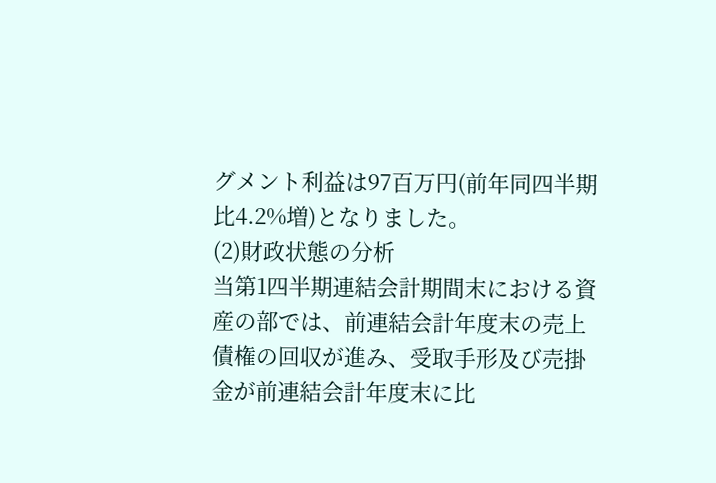グメント利益は97百万円(前年同四半期比4.2%増)となりました。
(2)財政状態の分析
当第1四半期連結会計期間末における資産の部では、前連結会計年度末の売上債権の回収が進み、受取手形及び売掛金が前連結会計年度末に比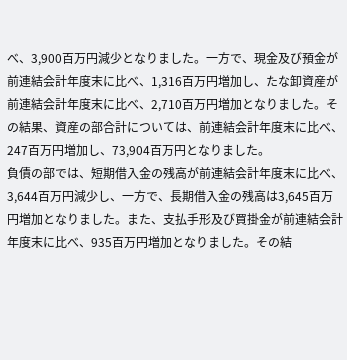べ、3,900百万円減少となりました。一方で、現金及び預金が前連結会計年度末に比べ、1,316百万円増加し、たな卸資産が前連結会計年度末に比べ、2,710百万円増加となりました。その結果、資産の部合計については、前連結会計年度末に比べ、247百万円増加し、73,904百万円となりました。
負債の部では、短期借入金の残高が前連結会計年度末に比べ、3,644百万円減少し、一方で、長期借入金の残高は3,645百万円増加となりました。また、支払手形及び買掛金が前連結会計年度末に比べ、935百万円増加となりました。その結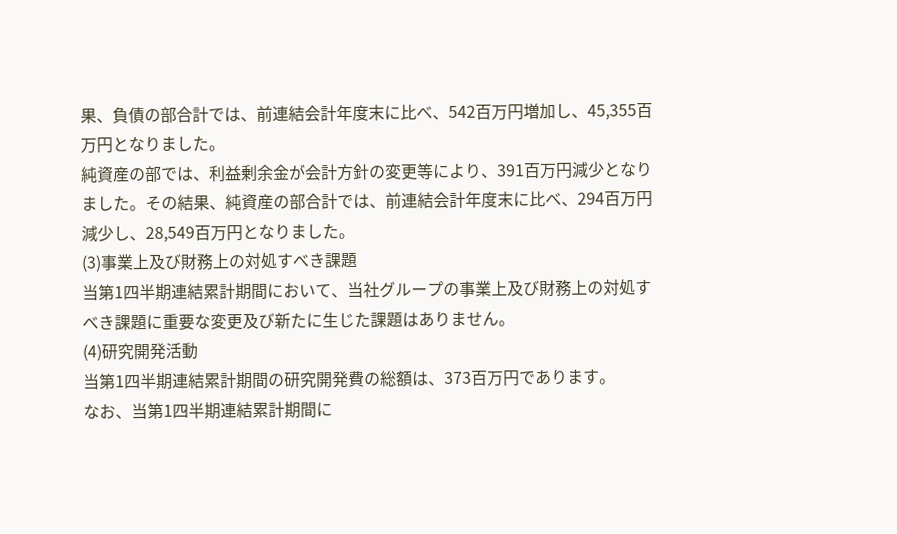果、負債の部合計では、前連結会計年度末に比べ、542百万円増加し、45,355百万円となりました。
純資産の部では、利益剰余金が会計方針の変更等により、391百万円減少となりました。その結果、純資産の部合計では、前連結会計年度末に比べ、294百万円減少し、28,549百万円となりました。
(3)事業上及び財務上の対処すべき課題
当第1四半期連結累計期間において、当社グループの事業上及び財務上の対処すべき課題に重要な変更及び新たに生じた課題はありません。
(4)研究開発活動
当第1四半期連結累計期間の研究開発費の総額は、373百万円であります。
なお、当第1四半期連結累計期間に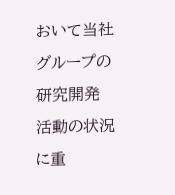おいて当社グループの研究開発活動の状況に重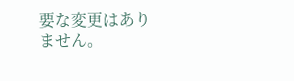要な変更はありません。